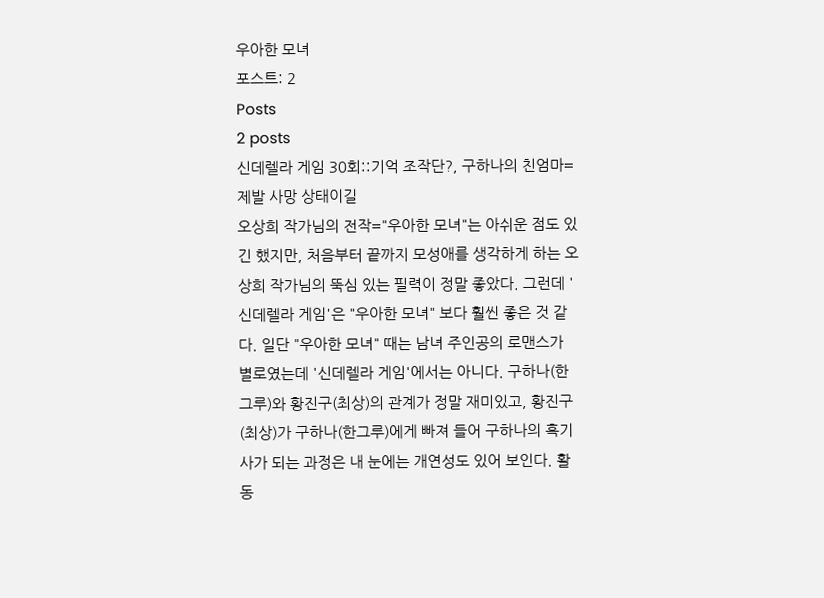우아한 모녀
포스트: 2
Posts
2 posts
신데렐라 게임 30회::기억 조작단?, 구하나의 친엄마=제발 사망 상태이길
오상희 작가님의 전작="우아한 모녀"는 아쉬운 점도 있긴 했지만, 처음부터 끝까지 모성애를 생각하게 하는 오상희 작가님의 뚝심 있는 필력이 정말 좋았다. 그런데 '신데렐라 게임'은 "우아한 모녀" 보다 훨씬 좋은 것 같다. 일단 "우아한 모녀" 때는 남녀 주인공의 로맨스가 별로였는데 '신데렐라 게임'에서는 아니다. 구하나(한그루)와 황진구(최상)의 관계가 정말 재미있고, 황진구(최상)가 구하나(한그루)에게 빠져 들어 구하나의 흑기사가 되는 과정은 내 눈에는 개연성도 있어 보인다. 활동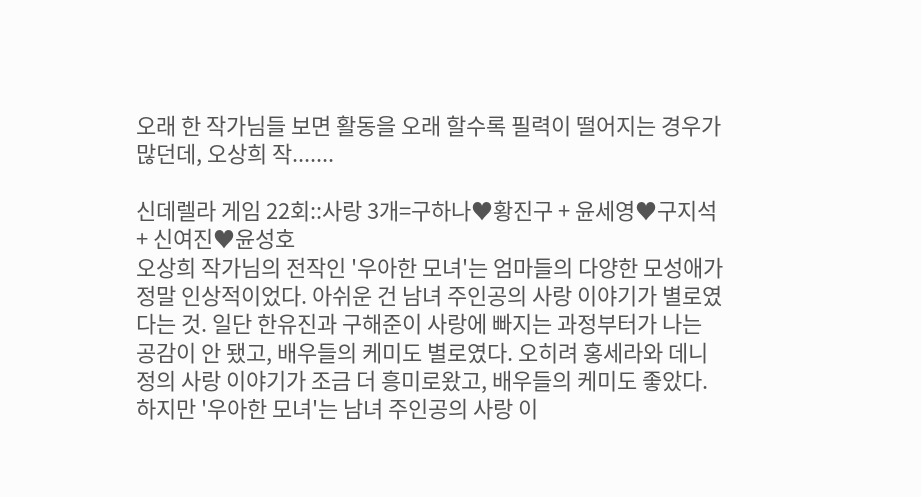오래 한 작가님들 보면 활동을 오래 할수록 필력이 떨어지는 경우가 많던데, 오상희 작.......

신데렐라 게임 22회::사랑 3개=구하나♥황진구 + 윤세영♥구지석 + 신여진♥윤성호
오상희 작가님의 전작인 '우아한 모녀'는 엄마들의 다양한 모성애가 정말 인상적이었다. 아쉬운 건 남녀 주인공의 사랑 이야기가 별로였다는 것. 일단 한유진과 구해준이 사랑에 빠지는 과정부터가 나는 공감이 안 됐고, 배우들의 케미도 별로였다. 오히려 홍세라와 데니 정의 사랑 이야기가 조금 더 흥미로왔고, 배우들의 케미도 좋았다. 하지만 '우아한 모녀'는 남녀 주인공의 사랑 이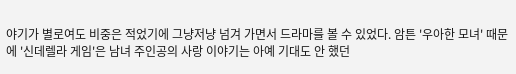야기가 별로여도 비중은 적었기에 그냥저냥 넘겨 가면서 드라마를 볼 수 있었다. 암튼 '우아한 모녀' 때문에 '신데렐라 게임'은 남녀 주인공의 사랑 이야기는 아예 기대도 안 했던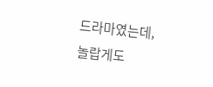드라마였는데, 놀랍게도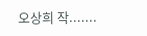오상희 작.......